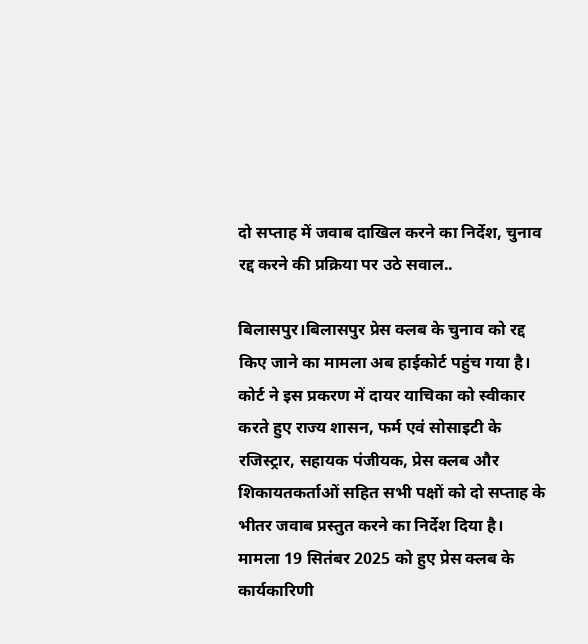दो सप्ताह में जवाब दाखिल करने का निर्देश, चुनाव रद्द करने की प्रक्रिया पर उठे सवाल..

बिलासपुर।बिलासपुर प्रेस क्लब के चुनाव को रद्द किए जाने का मामला अब हाईकोर्ट पहुंच गया है। कोर्ट ने इस प्रकरण में दायर याचिका को स्वीकार करते हुए राज्य शासन, फर्म एवं सोसाइटी के रजिस्ट्रार, सहायक पंजीयक, प्रेस क्लब और शिकायतकर्ताओं सहित सभी पक्षों को दो सप्ताह के भीतर जवाब प्रस्तुत करने का निर्देश दिया है।
मामला 19 सितंबर 2025 को हुए प्रेस क्लब के कार्यकारिणी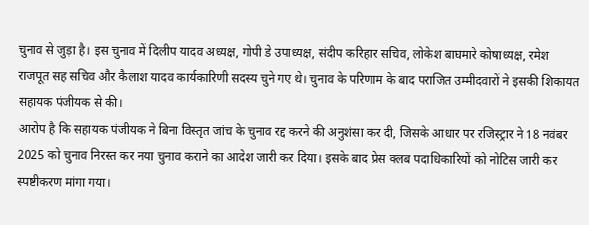चुनाव से जुड़ा है। इस चुनाव में दिलीप यादव अध्यक्ष, गोपी डे उपाध्यक्ष, संदीप करिहार सचिव, लोकेश बाघमारे कोषाध्यक्ष, रमेश राजपूत सह सचिव और कैलाश यादव कार्यकारिणी सदस्य चुने गए थे। चुनाव के परिणाम के बाद पराजित उम्मीदवारों ने इसकी शिकायत सहायक पंजीयक से की।
आरोप है कि सहायक पंजीयक ने बिना विस्तृत जांच के चुनाव रद्द करने की अनुशंसा कर दी, जिसके आधार पर रजिस्ट्रार ने 18 नवंबर 2025 को चुनाव निरस्त कर नया चुनाव कराने का आदेश जारी कर दिया। इसके बाद प्रेस क्लब पदाधिकारियों को नोटिस जारी कर स्पष्टीकरण मांगा गया।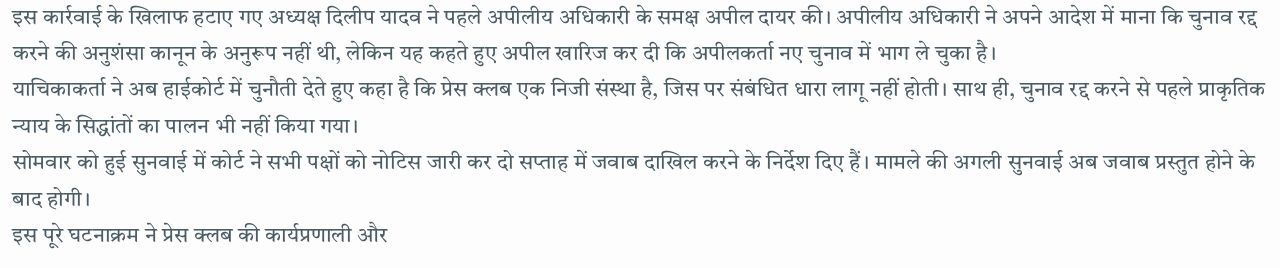इस कार्रवाई के खिलाफ हटाए गए अध्यक्ष दिलीप यादव ने पहले अपीलीय अधिकारी के समक्ष अपील दायर की। अपीलीय अधिकारी ने अपने आदेश में माना कि चुनाव रद्द करने की अनुशंसा कानून के अनुरूप नहीं थी, लेकिन यह कहते हुए अपील खारिज कर दी कि अपीलकर्ता नए चुनाव में भाग ले चुका है।
याचिकाकर्ता ने अब हाईकोर्ट में चुनौती देते हुए कहा है कि प्रेस क्लब एक निजी संस्था है, जिस पर संबंधित धारा लागू नहीं होती। साथ ही, चुनाव रद्द करने से पहले प्राकृतिक न्याय के सिद्धांतों का पालन भी नहीं किया गया।
सोमवार को हुई सुनवाई में कोर्ट ने सभी पक्षों को नोटिस जारी कर दो सप्ताह में जवाब दाखिल करने के निर्देश दिए हैं। मामले की अगली सुनवाई अब जवाब प्रस्तुत होने के बाद होगी।
इस पूरे घटनाक्रम ने प्रेस क्लब की कार्यप्रणाली और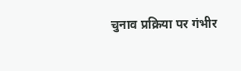चुनाव प्रक्रिया पर गंभीर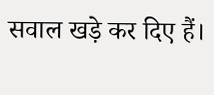सवाल खड़े कर दिए हैं।